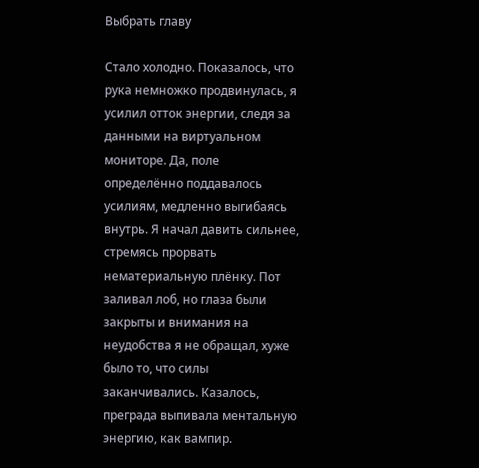Выбрать главу

Стало холодно. Показалось, что рука немножко продвинулась, я усилил отток энергии, следя за данными на виртуальном мониторе. Да, поле определённо поддавалось усилиям, медленно выгибаясь внутрь. Я начал давить сильнее, стремясь прорвать нематериальную плёнку. Пот заливал лоб, но глаза были закрыты и внимания на неудобства я не обращал, хуже было то, что силы заканчивались. Казалось, преграда выпивала ментальную энергию, как вампир.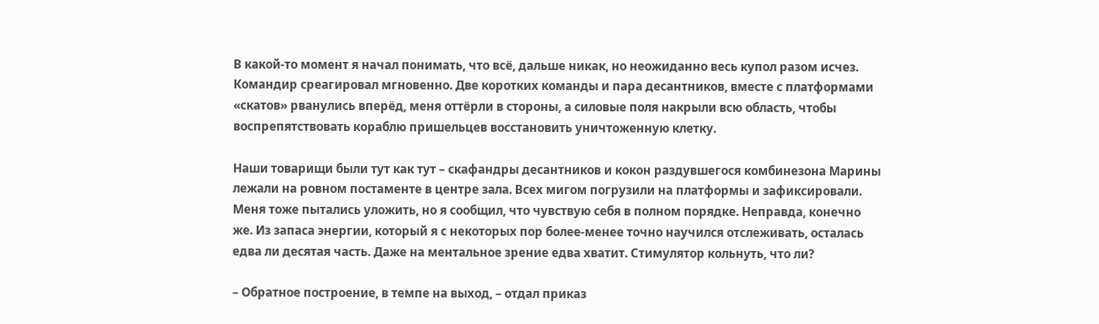В какой-то момент я начал понимать, что всё, дальше никак, но неожиданно весь купол разом исчез. Командир среагировал мгновенно. Две коротких команды и пара десантников, вместе с платформами «скатов» рванулись вперёд, меня оттёрли в стороны, а силовые поля накрыли всю область, чтобы воспрепятствовать кораблю пришельцев восстановить уничтоженную клетку.

Наши товарищи были тут как тут – скафандры десантников и кокон раздувшегося комбинезона Марины лежали на ровном постаменте в центре зала. Всех мигом погрузили на платформы и зафиксировали. Меня тоже пытались уложить, но я сообщил, что чувствую себя в полном порядке. Неправда, конечно же. Из запаса энергии, который я с некоторых пор более-менее точно научился отслеживать, осталась едва ли десятая часть. Даже на ментальное зрение едва хватит. Стимулятор кольнуть, что ли?

– Обратное построение, в темпе на выход, – отдал приказ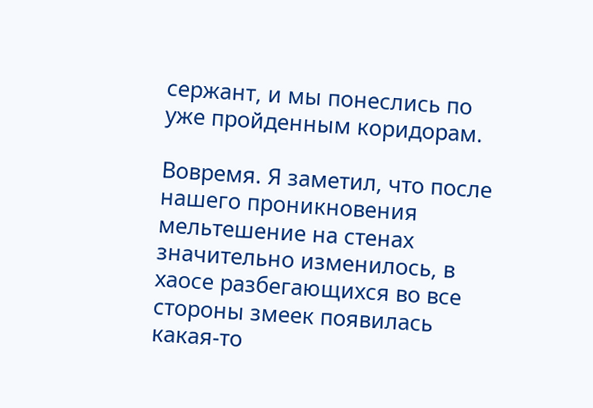сержант, и мы понеслись по уже пройденным коридорам.

Вовремя. Я заметил, что после нашего проникновения мельтешение на стенах значительно изменилось, в хаосе разбегающихся во все стороны змеек появилась какая-то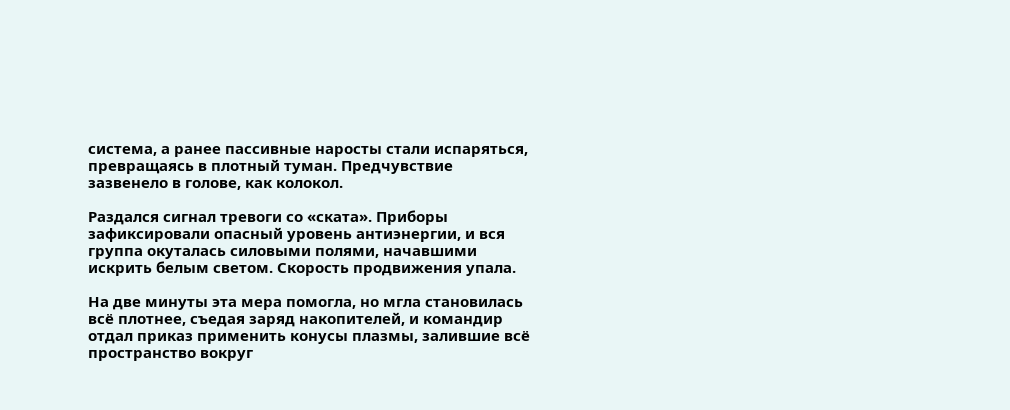система, а ранее пассивные наросты стали испаряться, превращаясь в плотный туман. Предчувствие зазвенело в голове, как колокол.

Раздался сигнал тревоги со «ската». Приборы зафиксировали опасный уровень антиэнергии, и вся группа окуталась силовыми полями, начавшими искрить белым светом. Скорость продвижения упала.

На две минуты эта мера помогла, но мгла становилась всё плотнее, съедая заряд накопителей, и командир отдал приказ применить конусы плазмы, залившие всё пространство вокруг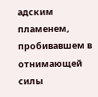адским пламенем, пробивавшем в отнимающей силы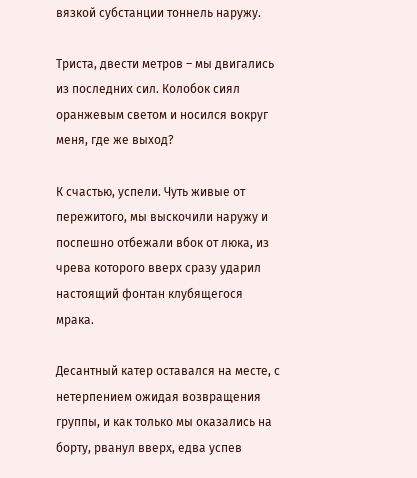вязкой субстанции тоннель наружу.

Триста, двести метров – мы двигались из последних сил. Колобок сиял оранжевым светом и носился вокруг меня, где же выход?

К счастью, успели. Чуть живые от пережитого, мы выскочили наружу и поспешно отбежали вбок от люка, из чрева которого вверх сразу ударил настоящий фонтан клубящегося мрака.

Десантный катер оставался на месте, с нетерпением ожидая возвращения группы, и как только мы оказались на борту, рванул вверх, едва успев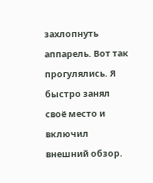захлопнуть аппарель. Вот так прогулялись. Я быстро занял своё место и включил внешний обзор.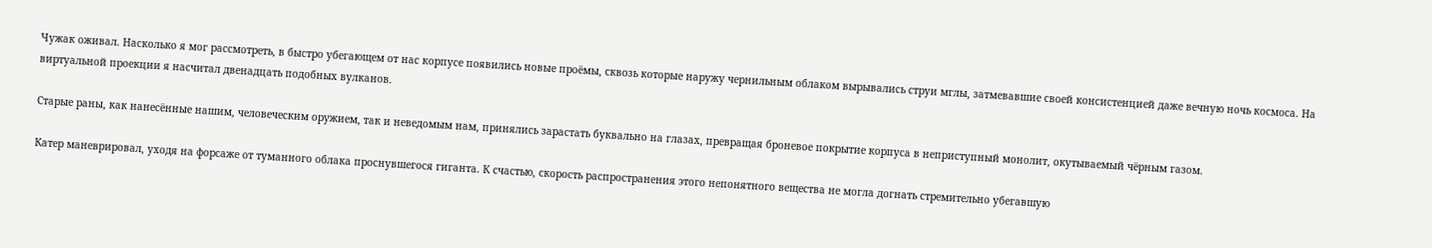Чужак оживал. Насколько я мог рассмотреть, в быстро убегающем от нас корпусе появились новые проёмы, сквозь которые наружу чернильным облаком вырывались струи мглы, затмевавшие своей консистенцией даже вечную ночь космоса. На виртуальной проекции я насчитал двенадцать подобных вулканов.

Старые раны, как нанесённые нашим, человеческим оружием, так и неведомым нам, принялись зарастать буквально на глазах, превращая броневое покрытие корпуса в неприступный монолит, окутываемый чёрным газом.

Катер маневрировал, уходя на форсаже от туманного облака проснувшегося гиганта. К счастью, скорость распространения этого непонятного вещества не могла догнать стремительно убегавшую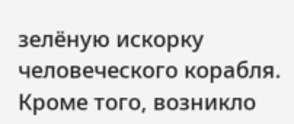зелёную искорку человеческого корабля. Кроме того, возникло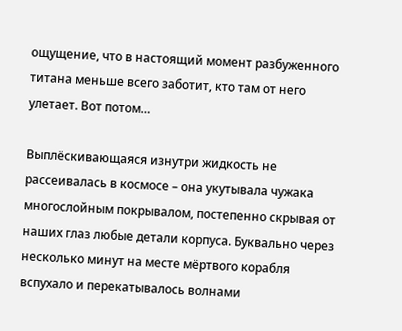ощущение, что в настоящий момент разбуженного титана меньше всего заботит, кто там от него улетает. Вот потом…

Выплёскивающаяся изнутри жидкость не рассеивалась в космосе – она укутывала чужака многослойным покрывалом, постепенно скрывая от наших глаз любые детали корпуса. Буквально через несколько минут на месте мёртвого корабля вспухало и перекатывалось волнами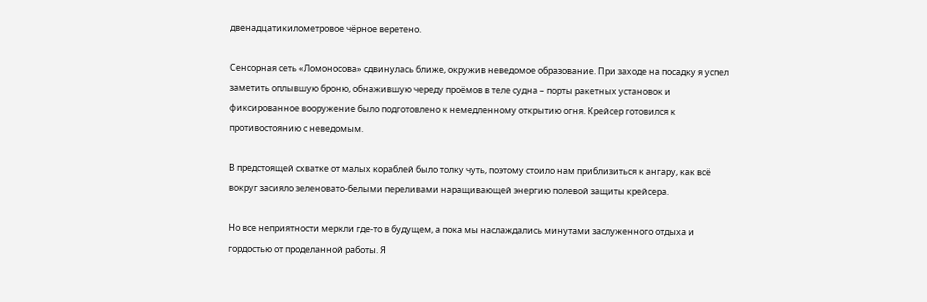двенадцатикилометровое чёрное веретено.

Сенсорная сеть «Ломоносова» сдвинулась ближе, окружив неведомое образование. При заходе на посадку я успел заметить оплывшую броню, обнажившую череду проёмов в теле судна – порты ракетных установок и фиксированное вооружение было подготовлено к немедленному открытию огня. Крейсер готовился к противостоянию с неведомым.

В предстоящей схватке от малых кораблей было толку чуть, поэтому стоило нам приблизиться к ангару, как всё вокруг засияло зеленовато-белыми переливами наращивающей энергию полевой защиты крейсера.

Но все неприятности меркли где-то в будущем, а пока мы наслаждались минутами заслуженного отдыха и гордостью от проделанной работы. Я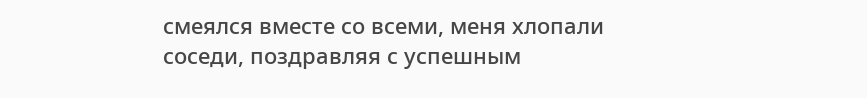смеялся вместе со всеми, меня хлопали соседи, поздравляя с успешным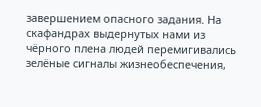завершением опасного задания. На скафандрах выдернутых нами из чёрного плена людей перемигивались зелёные сигналы жизнеобеспечения,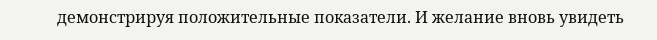демонстрируя положительные показатели. И желание вновь увидеть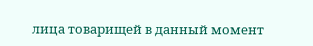лица товарищей в данный момент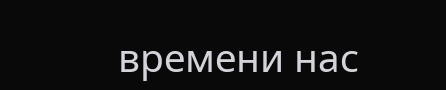времени нас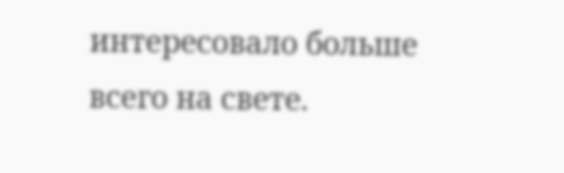интересовало больше всего на свете.